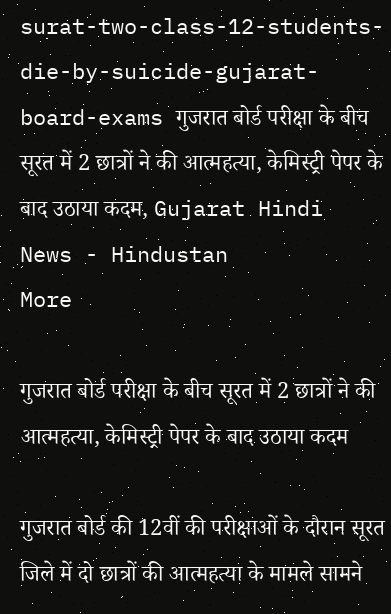surat-two-class-12-students-die-by-suicide-gujarat-board-exams गुजरात बोर्ड परीक्षा के बीच सूरत में 2 छात्रों ने की आत्महत्या, केमिस्ट्री पेपर के बाद उठाया कदम, Gujarat Hindi News - Hindustan
More

गुजरात बोर्ड परीक्षा के बीच सूरत में 2 छात्रों ने की आत्महत्या, केमिस्ट्री पेपर के बाद उठाया कदम

गुजरात बोर्ड की 12वीं की परीक्षाओं के दौरान सूरत जिले में दो छात्रों की आत्महत्या के मामले सामने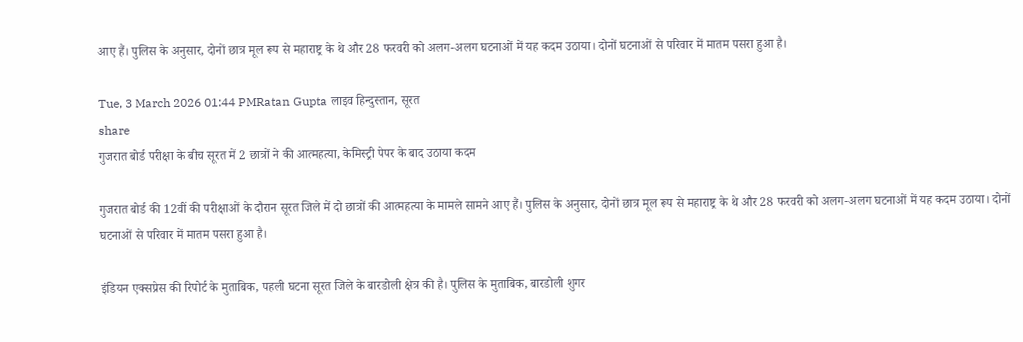आए हैं। पुलिस के अनुसार, दोनों छात्र मूल रूप से महाराष्ट्र के थे और 28 फरवरी को अलग-अलग घटनाओं में यह कदम उठाया। दोनों घटनाओं से परिवार में मातम पसरा हुआ है।

Tue, 3 March 2026 01:44 PMRatan Gupta लाइव हिन्दुस्तान, सूरत
share
गुजरात बोर्ड परीक्षा के बीच सूरत में 2 छात्रों ने की आत्महत्या, केमिस्ट्री पेपर के बाद उठाया कदम

गुजरात बोर्ड की 12वीं की परीक्षाओं के दौरान सूरत जिले में दो छात्रों की आत्महत्या के मामले सामने आए हैं। पुलिस के अनुसार, दोनों छात्र मूल रूप से महाराष्ट्र के थे और 28 फरवरी को अलग-अलग घटनाओं में यह कदम उठाया। दोनों घटनाओं से परिवार में मातम पसरा हुआ है।

इंडियन एक्सप्रेस की रिपोर्ट के मुताबिक, पहली घटना सूरत जिले के बारडोली क्षेत्र की है। पुलिस के मुताबिक, बारडोली शुगर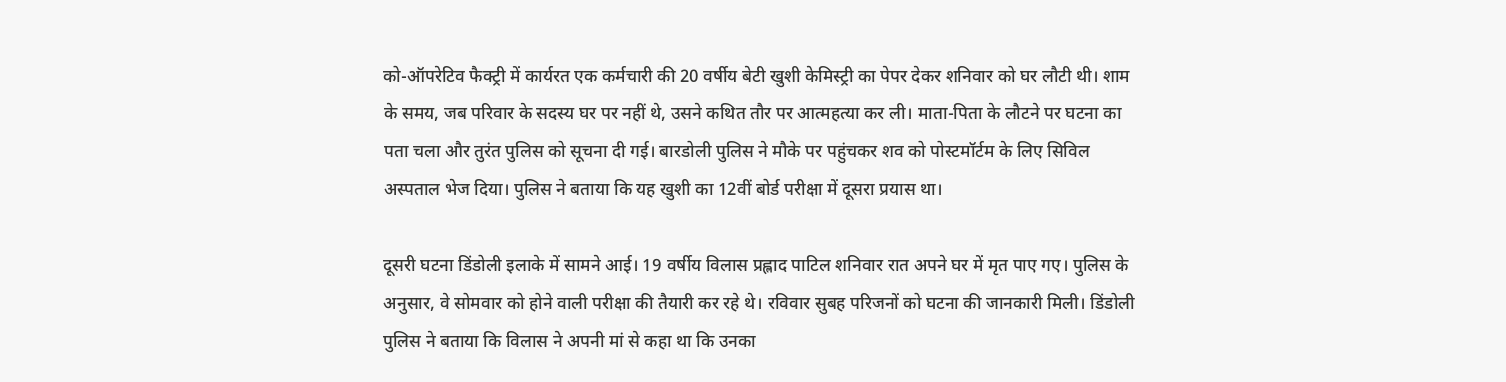को-ऑपरेटिव फैक्ट्री में कार्यरत एक कर्मचारी की 20 वर्षीय बेटी खुशी केमिस्ट्री का पेपर देकर शनिवार को घर लौटी थी। शाम के समय, जब परिवार के सदस्य घर पर नहीं थे, उसने कथित तौर पर आत्महत्या कर ली। माता-पिता के लौटने पर घटना का पता चला और तुरंत पुलिस को सूचना दी गई। बारडोली पुलिस ने मौके पर पहुंचकर शव को पोस्टमॉर्टम के लिए सिविल अस्पताल भेज दिया। पुलिस ने बताया कि यह खुशी का 12वीं बोर्ड परीक्षा में दूसरा प्रयास था।

दूसरी घटना डिंडोली इलाके में सामने आई। 19 वर्षीय विलास प्रह्लाद पाटिल शनिवार रात अपने घर में मृत पाए गए। पुलिस के अनुसार, वे सोमवार को होने वाली परीक्षा की तैयारी कर रहे थे। रविवार सुबह परिजनों को घटना की जानकारी मिली। डिंडोली पुलिस ने बताया कि विलास ने अपनी मां से कहा था कि उनका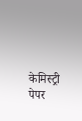केमिस्ट्री पेपर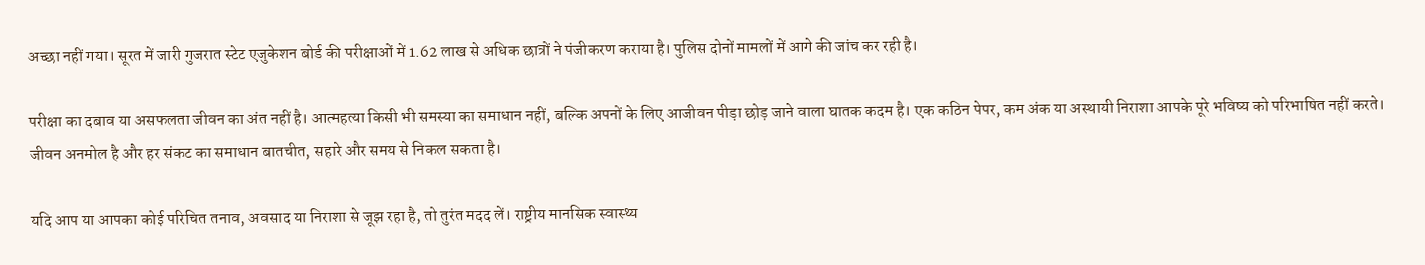अच्छा नहीं गया। सूरत में जारी गुजरात स्टेट एजुकेशन बोर्ड की परीक्षाओं में 1.62 लाख से अधिक छात्रों ने पंजीकरण कराया है। पुलिस दोनों मामलों में आगे की जांच कर रही है।

परीक्षा का दबाव या असफलता जीवन का अंत नहीं है। आत्महत्या किसी भी समस्या का समाधान नहीं, बल्कि अपनों के लिए आजीवन पीड़ा छोड़ जाने वाला घातक कदम है। एक कठिन पेपर, कम अंक या अस्थायी निराशा आपके पूरे भविष्य को परिभाषित नहीं करते। जीवन अनमोल है और हर संकट का समाधान बातचीत, सहारे और समय से निकल सकता है।

यदि आप या आपका कोई परिचित तनाव, अवसाद या निराशा से जूझ रहा है, तो तुरंत मदद लें। राष्ट्रीय मानसिक स्वास्थ्य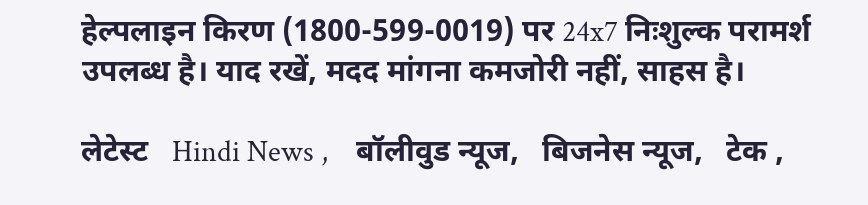हेल्पलाइन किरण (1800-599-0019) पर 24x7 निःशुल्क परामर्श उपलब्ध है। याद रखें, मदद मांगना कमजोरी नहीं, साहस है।

लेटेस्ट   Hindi News ,    बॉलीवुड न्यूज,   बिजनेस न्यूज,   टेक ,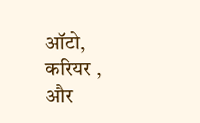ऑटो,   करियर , और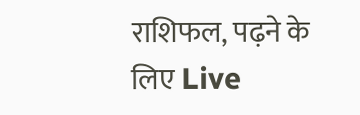राशिफल, पढ़ने के लिए Live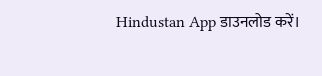Hindustan App डाउनलोड करें।